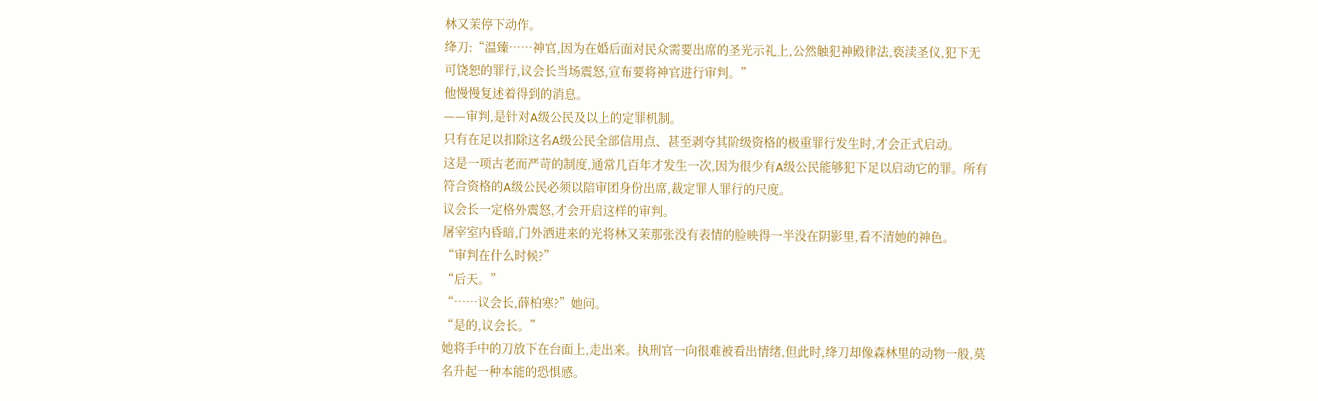林又茉停下动作。
绛刀:“温臻……神官,因为在婚后面对民众需要出席的圣光示礼上,公然触犯神殿律法,亵渎圣仪,犯下无可饶恕的罪行,议会长当场震怒,宣布要将神官进行审判。”
他慢慢复述着得到的消息。
——审判,是针对A级公民及以上的定罪机制。
只有在足以扣除这名A级公民全部信用点、甚至剥夺其阶级资格的极重罪行发生时,才会正式启动。
这是一项古老而严苛的制度,通常几百年才发生一次,因为很少有A级公民能够犯下足以启动它的罪。所有符合资格的A级公民必须以陪审团身份出席,裁定罪人罪行的尺度。
议会长一定格外震怒,才会开启这样的审判。
屠宰室内昏暗,门外洒进来的光将林又茉那张没有表情的脸映得一半没在阴影里,看不清她的神色。
“审判在什么时候?”
“后天。”
“……议会长,薛柏寒?”她问。
“是的,议会长。”
她将手中的刀放下在台面上,走出来。执刑官一向很难被看出情绪,但此时,绛刀却像森林里的动物一般,莫名升起一种本能的恐惧感。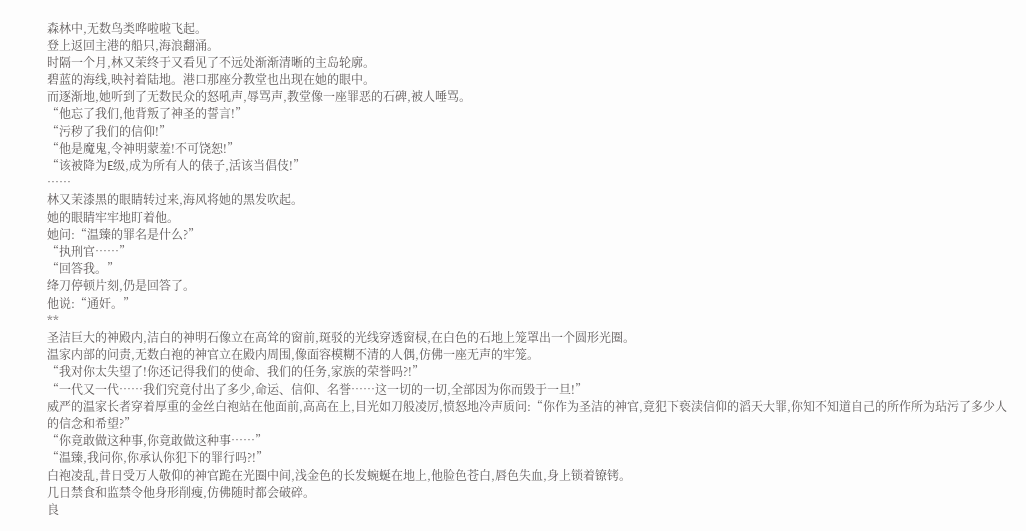森林中,无数鸟类哗啦啦飞起。
登上返回主港的船只,海浪翻涌。
时隔一个月,林又茉终于又看见了不远处渐渐清晰的主岛轮廓。
碧蓝的海线,映衬着陆地。港口那座分教堂也出现在她的眼中。
而逐渐地,她听到了无数民众的怒吼声,辱骂声,教堂像一座罪恶的石碑,被人唾骂。
“他忘了我们,他背叛了神圣的誓言!”
“污秽了我们的信仰!”
“他是魔鬼,令神明蒙羞!不可饶恕!”
“该被降为E级,成为所有人的俵子,活该当倡伎!”
……
林又茉漆黑的眼睛转过来,海风将她的黑发吹起。
她的眼睛牢牢地盯着他。
她问:“温臻的罪名是什么?”
“执刑官……”
“回答我。”
绛刀停顿片刻,仍是回答了。
他说:“通奸。”
**
圣洁巨大的神殿内,洁白的神明石像立在高耸的窗前,斑驳的光线穿透窗棂,在白色的石地上笼罩出一个圆形光圈。
温家内部的问责,无数白袍的神官立在殿内周围,像面容模糊不清的人偶,仿佛一座无声的牢笼。
“我对你太失望了!你还记得我们的使命、我们的任务,家族的荣誉吗?!”
“一代又一代……我们究竟付出了多少,命运、信仰、名誉……这一切的一切,全部因为你而毁于一旦!”
威严的温家长者穿着厚重的金丝白袍站在他面前,高高在上,目光如刀般凌厉,愤怒地冷声质问:“你作为圣洁的神官,竟犯下亵渎信仰的滔天大罪,你知不知道自己的所作所为玷污了多少人的信念和希望?”
“你竟敢做这种事,你竟敢做这种事……”
“温臻,我问你,你承认你犯下的罪行吗?!”
白袍凌乱,昔日受万人敬仰的神官跪在光圈中间,浅金色的长发蜿蜒在地上,他脸色苍白,唇色失血,身上锁着镣铐。
几日禁食和监禁令他身形削瘦,仿佛随时都会破碎。
良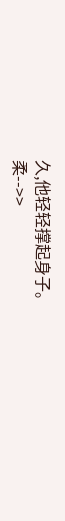久,他轻轻撑起身子。
柔-->>